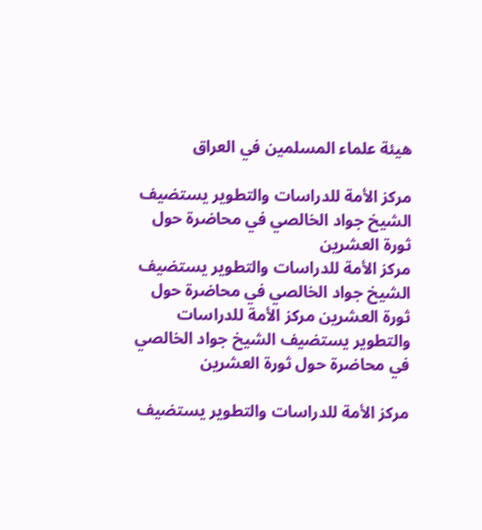هيئة علماء المسلمين في العراق

مركز الأمة للدراسات والتطوير يستضيف الشيخ جواد الخالصي في محاضرة حول ثورة العشرين
مركز الأمة للدراسات والتطوير يستضيف الشيخ جواد الخالصي في محاضرة حول ثورة العشرين مركز الأمة للدراسات والتطوير يستضيف الشيخ جواد الخالصي في محاضرة حول ثورة العشرين

مركز الأمة للدراسات والتطوير يستضيف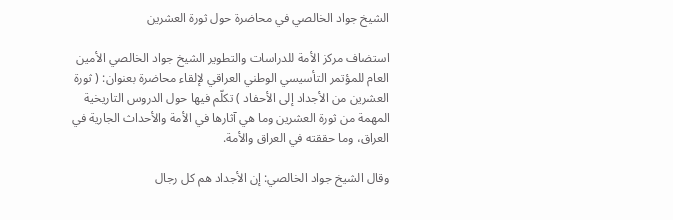الشيخ جواد الخالصي في محاضرة حول ثورة العشرين

استضاف مركز الأمة للدراسات والتطوير الشيخ جواد الخالصي الأمين العام للمؤتمر التأسيسي الوطني العراقي لإلقاء محاضرة بعنوان: ( ثورة العشرين من الأجداد إلى الأحفاد ) تكلّم فيها حول الدروس التاريخية المهمة من ثورة العشرين وما هي آثارها في الأمة والأحداث الجارية في العراق، وما حققته في العراق والأمة.

وقال الشيخ جواد الخالصي: إن الأجداد هم كل رجال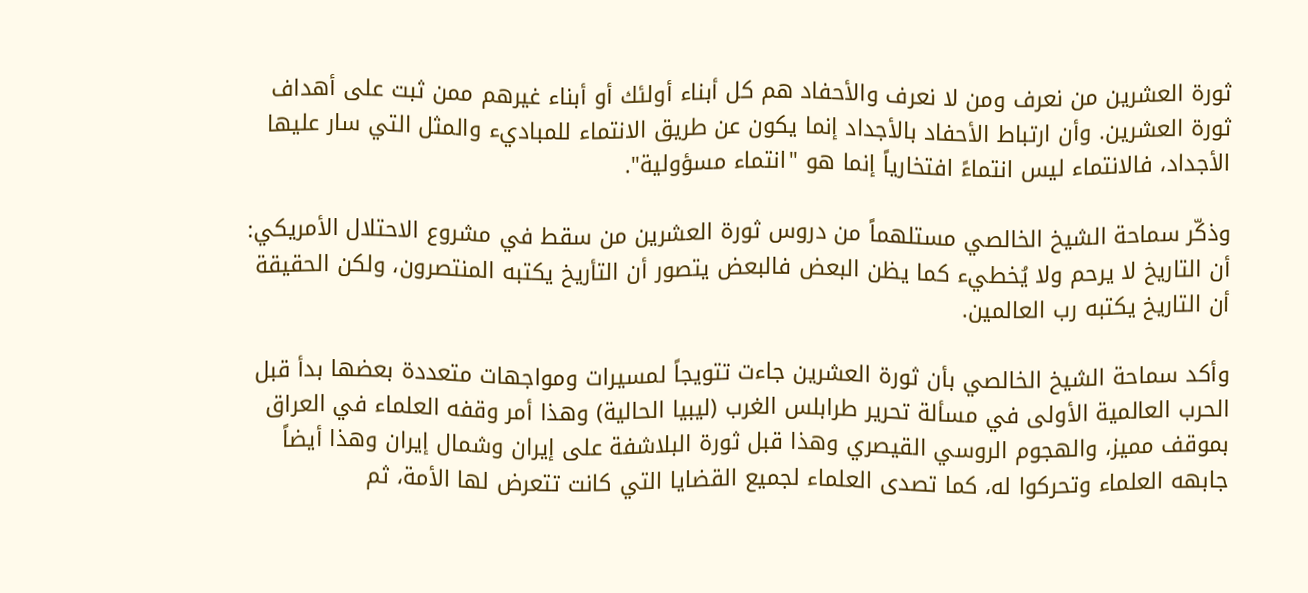ثورة العشرين من نعرف ومن لا نعرف والأحفاد هم كل أبناء أولئك أو أبناء غيرهم ممن ثبت على أهداف ثورة العشرين. وأن ارتباط الأحفاد بالأجداد إنما يكون عن طريق الانتماء للمباديء والمثل التي سار عليها الأجداد، فالانتماء ليس انتماءً افتخارياً إنما هو "انتماء مسؤولية".

وذكّر سماحة الشيخ الخالصي مستلهماً من دروس ثورة العشرين من سقط في مشروع الاحتلال الأمريكي: أن التاريخ لا يرحم ولا يُخطيء كما يظن البعض فالبعض يتصور أن التأريخ يكتبه المنتصرون، ولكن الحقيقة أن التاريخ يكتبه رب العالمين.

وأكد سماحة الشيخ الخالصي بأن ثورة العشرين جاءت تتويجاً لمسيرات ومواجهات متعددة بعضها بدأ قبل الحرب العالمية الأولى في مسألة تحرير طرابلس الغرب (ليبيا الحالية) وهذا أمر وقفه العلماء في العراق بموقف مميز، والهجوم الروسي القيصري وهذا قبل ثورة البلاشفة على إيران وشمال إيران وهذا أيضاً جابهه العلماء وتحركوا له، كما تصدى العلماء لجميع القضايا التي كانت تتعرض لها الأمة، ثم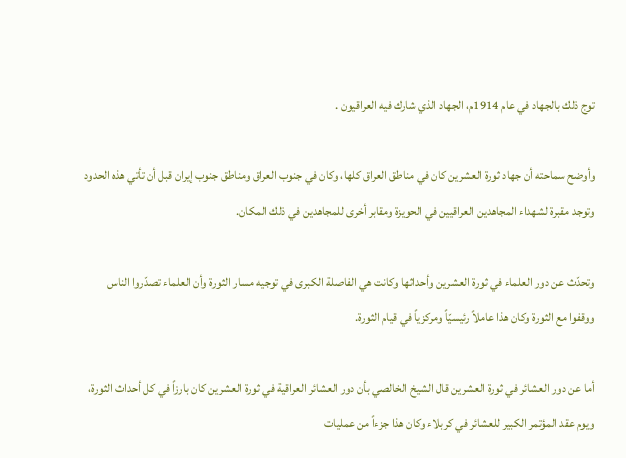توج ذلك بالجهاد في عام 1914م، الجهاد الذي شارك فيه العراقيون .

وأوضح سماحته أن جهاد ثورة العشرين كان في مناطق العراق كلها، وكان في جنوب العراق ومناطق جنوب إيران قبل أن تأتي هذه الحدود وتوجد مقبرة لشهداء المجاهدين العراقيين في الحويزة ومقابر أخرى للمجاهدين في ذلك المكان.

وتحدّث عن دور العلماء في ثورة العشرين وأحداثها وكانت هي الفاصلة الكبرى في توجيه مسار الثورة وأن العلماء تصدّروا الناس ووقفوا مع الثورة وكان هذا عاملاً رئيسيّاً ومركزياً في قيام الثورة.

أما عن دور العشائر في ثورة العشرين قال الشيخ الخالصي بأن دور العشائر العراقية في ثورة العشرين كان بارزاً في كل أحداث الثورة، ويوم عقد المؤتمر الكبير للعشائر في كربلاء وكان هذا جزءاً من عمليات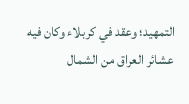التمهيد؛ وعقد في كربلاء وكان فيه عشائر العراق من الشمال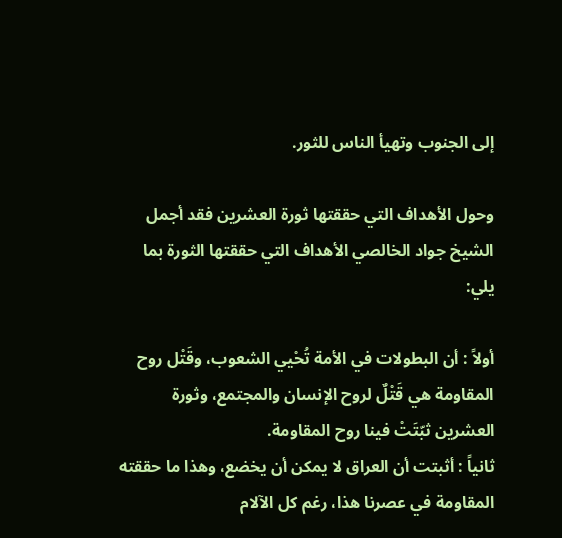إلى الجنوب وتهيأ الناس للثور.

وحول الأهداف التي حققتها ثورة العشرين فقد أجمل الشيخ جواد الخالصي الأهداف التي حققتها الثورة بما يلي:

أولاً : أن البطولات في الأمة تُحْيي الشعوب، وقَتْل روح المقاومة هي قَتْلٌ لروح الإنسان والمجتمع، وثورة العشرين ثبّتَتْ فينا روح المقاومة.
ثانياً : أثبتت أن العراق لا يمكن أن يخضع، وهذا ما حققته المقاومة في عصرنا هذا، رغم كل الآلام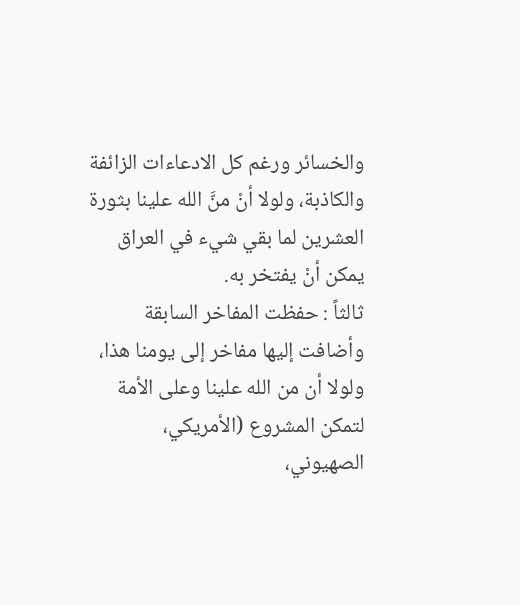والخسائر ورغم كل الادعاءات الزائفة والكاذبة، ولولا أنْ منَّ الله علينا بثورة العشرين لما بقي شيء في العراق يمكن أنْ يفتخر به.
ثالثاً : حفظت المفاخر السابقة وأضافت إليها مفاخر إلى يومنا هذا، ولولا أن من الله علينا وعلى الأمة لتمكن المشروع (الأمريكي، الصهيوني،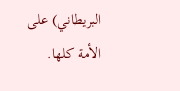البريطاني) على الأمة كلها.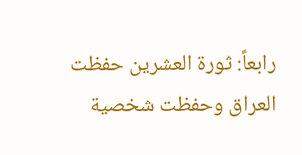رابعاً: ثورة العشرين حفظت العراق وحفظت شخصية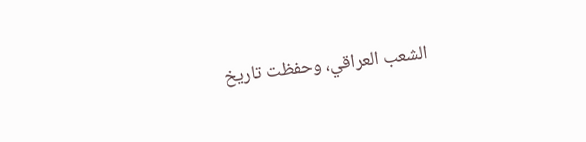الشعب العراقي، وحفظت تاريخ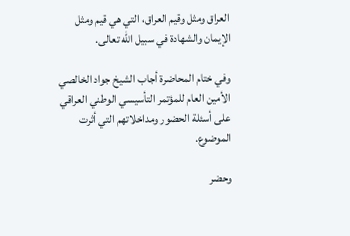العراق ومثل وقيم العراق، التي هي قيم ومثل الإيمان والشهادة في سبيل الله تعالى.

وفي ختام المحاضرة أجاب الشيخ جواد الخالصي الأمين العام للمؤتمر التأسيسي الوطني العراقي على أسئلة الحضور ومداخلاتهم التي أثرت الموضوع.

وحضر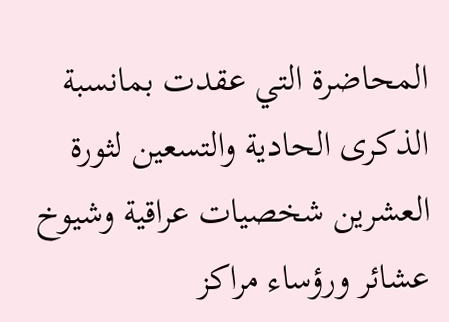المحاضرة التي عقدت بمانسبة الذكرى الحادية والتسعين لثورة العشرين شخصيات عراقية وشيوخ عشائر ورؤساء مراكز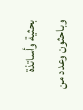بحثية وأساتذة وباحثون وعدد من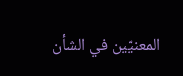المعنيّين في الشأن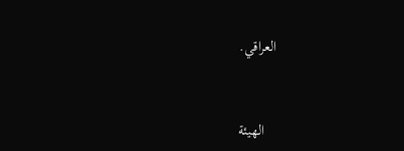العراقي.


   الهيئة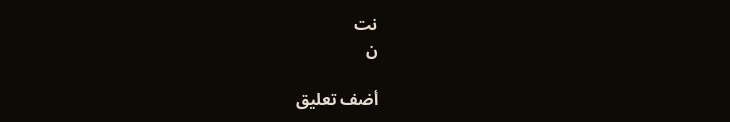نت
ن

أضف تعليق